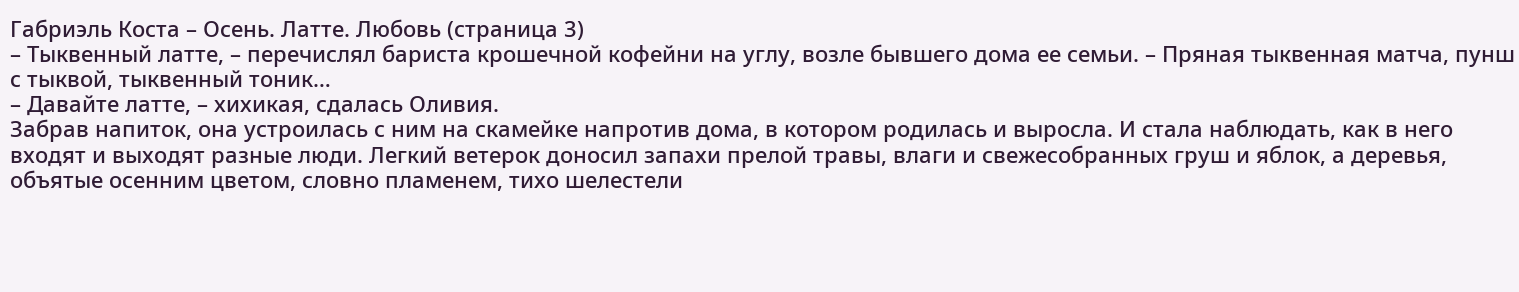Габриэль Коста – Осень. Латте. Любовь (страница 3)
– Тыквенный латте, – перечислял бариста крошечной кофейни на углу, возле бывшего дома ее семьи. – Пряная тыквенная матча, пунш с тыквой, тыквенный тоник…
– Давайте латте, – хихикая, сдалась Оливия.
Забрав напиток, она устроилась с ним на скамейке напротив дома, в котором родилась и выросла. И стала наблюдать, как в него входят и выходят разные люди. Легкий ветерок доносил запахи прелой травы, влаги и свежесобранных груш и яблок, а деревья, объятые осенним цветом, словно пламенем, тихо шелестели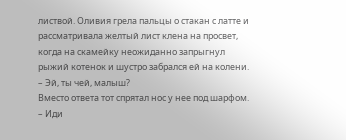листвой. Оливия грела пальцы о стакан с латте и рассматривала желтый лист клена на просвет, когда на скамейку неожиданно запрыгнул рыжий котенок и шустро забрался ей на колени.
– Эй, ты чей, малыш?
Вместо ответа тот спрятал нос у нее под шарфом.
– Иди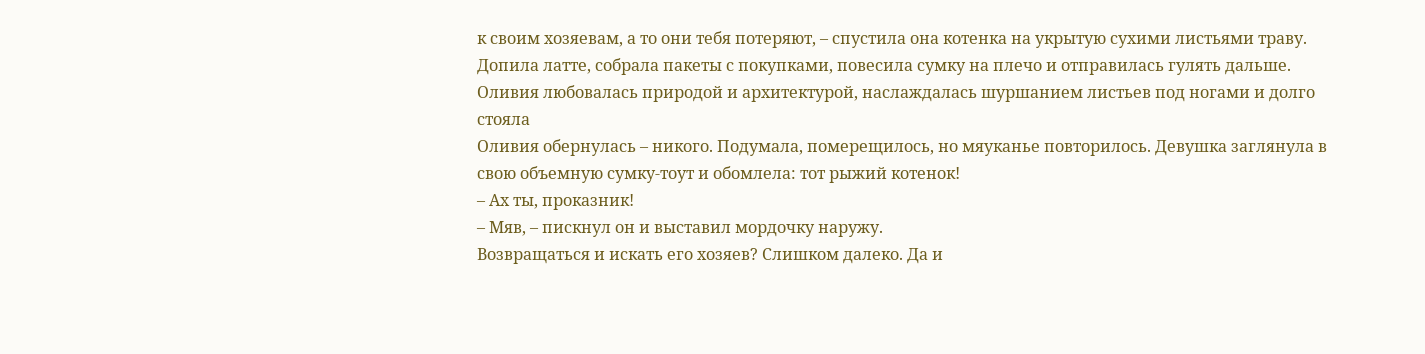к своим хозяевам, а то они тебя потеряют, – спустила она котенка на укрытую сухими листьями траву.
Допила латте, собрала пакеты с покупками, повесила сумку на плечо и отправилась гулять дальше.
Оливия любовалась природой и архитектурой, наслаждалась шуршанием листьев под ногами и долго стояла
Оливия обернулась – никого. Подумала, померещилось, но мяуканье повторилось. Девушка заглянула в свою объемную сумку-тоут и обомлела: тот рыжий котенок!
– Ах ты, проказник!
– Мяв, – пискнул он и выставил мордочку наружу.
Возвращаться и искать его хозяев? Слишком далеко. Да и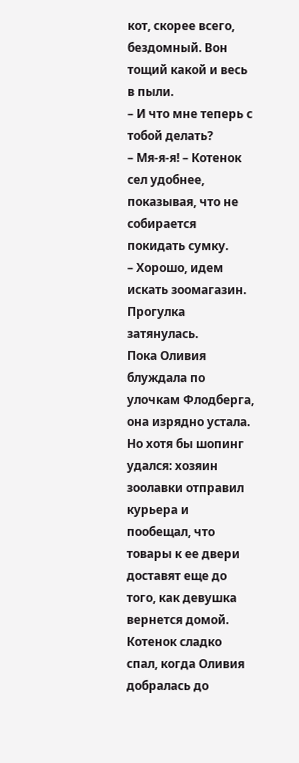кот, скорее всего, бездомный. Вон тощий какой и весь в пыли.
– И что мне теперь с тобой делать?
– Мя-я-я! – Котенок сел удобнее, показывая, что не собирается покидать сумку.
– Хорошо, идем искать зоомагазин.
Прогулка затянулась.
Пока Оливия блуждала по улочкам Флодберга, она изрядно устала. Но хотя бы шопинг удался: хозяин зоолавки отправил курьера и пообещал, что товары к ее двери доставят еще до того, как девушка вернется домой. Котенок сладко спал, когда Оливия добралась до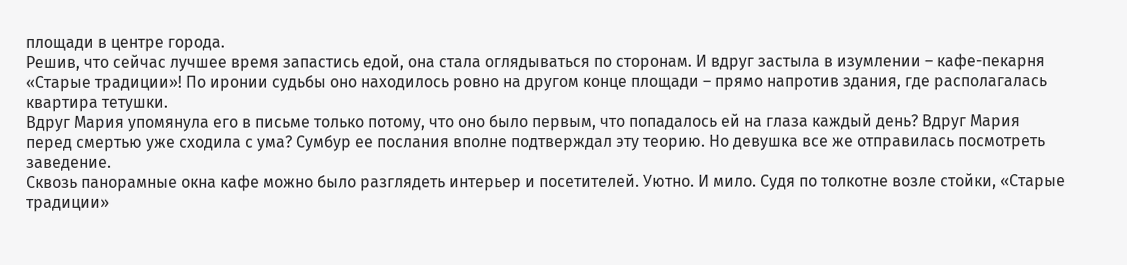площади в центре города.
Решив, что сейчас лучшее время запастись едой, она стала оглядываться по сторонам. И вдруг застыла в изумлении – кафе-пекарня «Старые традиции»! По иронии судьбы оно находилось ровно на другом конце площади – прямо напротив здания, где располагалась квартира тетушки.
Вдруг Мария упомянула его в письме только потому, что оно было первым, что попадалось ей на глаза каждый день? Вдруг Мария перед смертью уже сходила с ума? Сумбур ее послания вполне подтверждал эту теорию. Но девушка все же отправилась посмотреть заведение.
Сквозь панорамные окна кафе можно было разглядеть интерьер и посетителей. Уютно. И мило. Судя по толкотне возле стойки, «Старые традиции»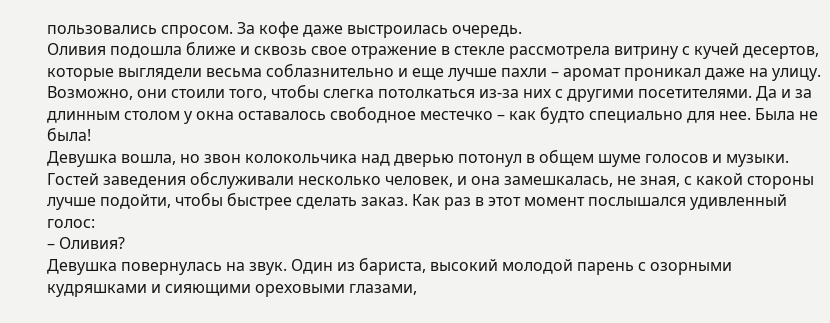пользовались спросом. За кофе даже выстроилась очередь.
Оливия подошла ближе и сквозь свое отражение в стекле рассмотрела витрину с кучей десертов, которые выглядели весьма соблазнительно и еще лучше пахли – аромат проникал даже на улицу. Возможно, они стоили того, чтобы слегка потолкаться из-за них с другими посетителями. Да и за длинным столом у окна оставалось свободное местечко – как будто специально для нее. Была не была!
Девушка вошла, но звон колокольчика над дверью потонул в общем шуме голосов и музыки. Гостей заведения обслуживали несколько человек, и она замешкалась, не зная, с какой стороны лучше подойти, чтобы быстрее сделать заказ. Как раз в этот момент послышался удивленный голос:
– Оливия?
Девушка повернулась на звук. Один из бариста, высокий молодой парень с озорными кудряшками и сияющими ореховыми глазами,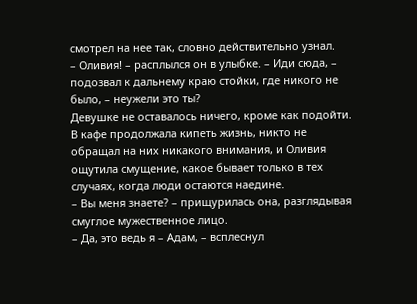смотрел на нее так, словно действительно узнал.
– Оливия! – расплылся он в улыбке. – Иди сюда, – подозвал к дальнему краю стойки, где никого не было, – неужели это ты?
Девушке не оставалось ничего, кроме как подойти. В кафе продолжала кипеть жизнь, никто не обращал на них никакого внимания, и Оливия ощутила смущение, какое бывает только в тех случаях, когда люди остаются наедине.
– Вы меня знаете? – прищурилась она, разглядывая смуглое мужественное лицо.
– Да, это ведь я – Адам, – всплеснул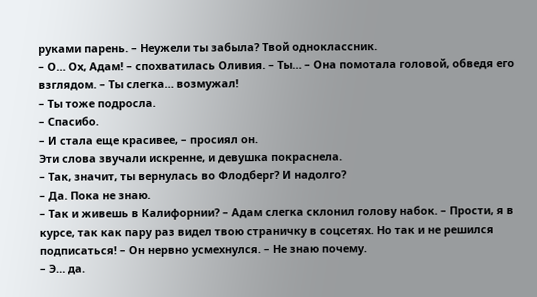руками парень. – Неужели ты забыла? Твой одноклассник.
– О… Ох, Адам! – спохватилась Оливия. – Ты… – Она помотала головой, обведя его взглядом. – Ты слегка… возмужал!
– Ты тоже подросла.
– Спасибо.
– И стала еще красивее, – просиял он.
Эти слова звучали искренне, и девушка покраснела.
– Так, значит, ты вернулась во Флодберг? И надолго?
– Да. Пока не знаю.
– Так и живешь в Калифорнии? – Адам слегка склонил голову набок. – Прости, я в курсе, так как пару раз видел твою страничку в соцсетях. Но так и не решился подписаться! – Он нервно усмехнулся. – Не знаю почему.
– Э… да.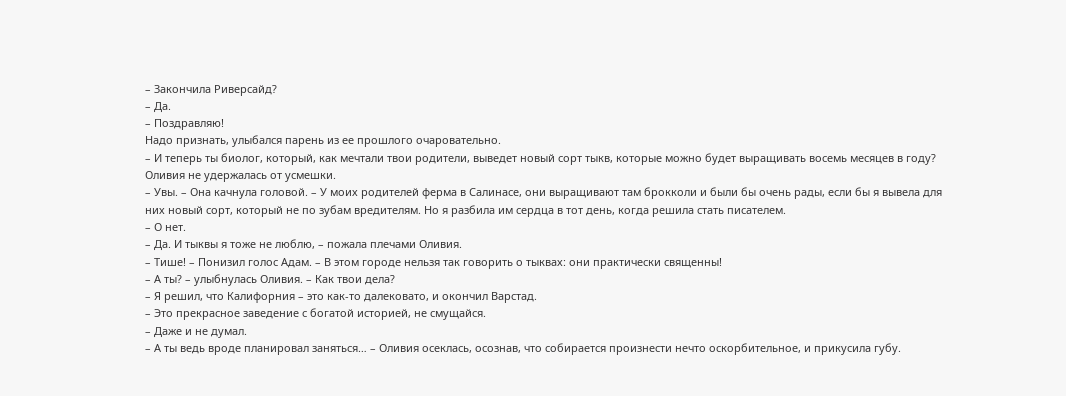– Закончила Риверсайд?
– Да.
– Поздравляю!
Надо признать, улыбался парень из ее прошлого очаровательно.
– И теперь ты биолог, который, как мечтали твои родители, выведет новый сорт тыкв, которые можно будет выращивать восемь месяцев в году?
Оливия не удержалась от усмешки.
– Увы. – Она качнула головой. – У моих родителей ферма в Салинасе, они выращивают там брокколи и были бы очень рады, если бы я вывела для них новый сорт, который не по зубам вредителям. Но я разбила им сердца в тот день, когда решила стать писателем.
– О нет.
– Да. И тыквы я тоже не люблю, – пожала плечами Оливия.
– Тише! – Понизил голос Адам. – В этом городе нельзя так говорить о тыквах: они практически священны!
– А ты? – улыбнулась Оливия. – Как твои дела?
– Я решил, что Калифорния – это как-то далековато, и окончил Варстад.
– Это прекрасное заведение с богатой историей, не смущайся.
– Даже и не думал.
– А ты ведь вроде планировал заняться… – Оливия осеклась, осознав, что собирается произнести нечто оскорбительное, и прикусила губу.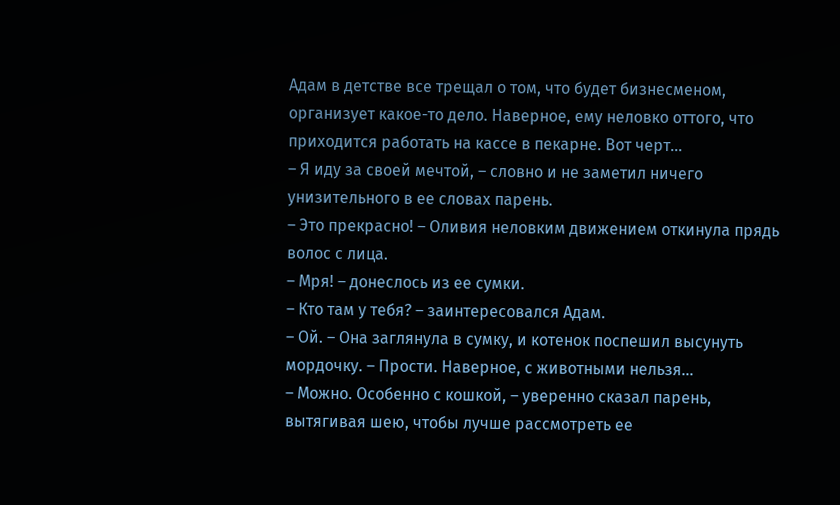Адам в детстве все трещал о том, что будет бизнесменом, организует какое-то дело. Наверное, ему неловко оттого, что приходится работать на кассе в пекарне. Вот черт…
– Я иду за своей мечтой, – словно и не заметил ничего унизительного в ее словах парень.
– Это прекрасно! – Оливия неловким движением откинула прядь волос с лица.
– Мря! – донеслось из ее сумки.
– Кто там у тебя? – заинтересовался Адам.
– Ой. – Она заглянула в сумку, и котенок поспешил высунуть мордочку. – Прости. Наверное, с животными нельзя…
– Можно. Особенно с кошкой, – уверенно сказал парень, вытягивая шею, чтобы лучше рассмотреть ее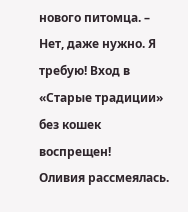нового питомца. – Нет, даже нужно. Я требую! Вход в «Старые традиции» без кошек воспрещен!
Оливия рассмеялась.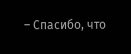– Спасибо, что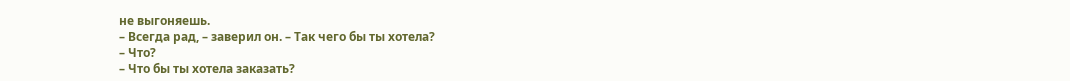не выгоняешь.
– Всегда рад, – заверил он. – Так чего бы ты хотела?
– Что?
– Что бы ты хотела заказать?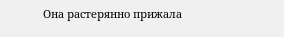Она растерянно прижала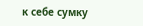к себе сумку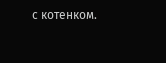с котенком.